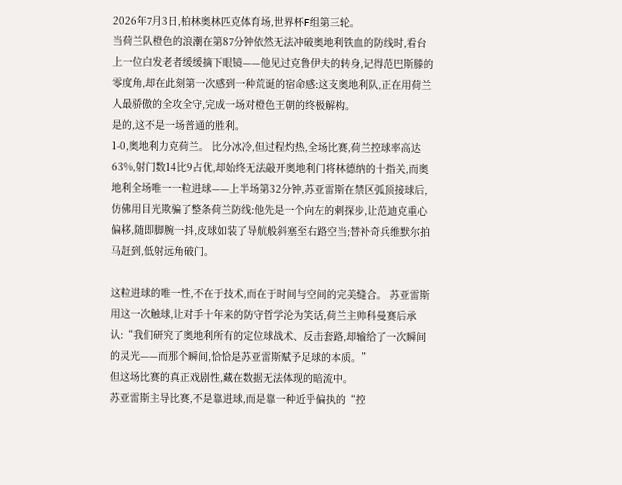2026年7月3日,柏林奥林匹克体育场,世界杯F组第三轮。
当荷兰队橙色的浪潮在第87分钟依然无法冲破奥地利铁血的防线时,看台上一位白发老者缓缓摘下眼镜——他见过克鲁伊夫的转身,记得范巴斯滕的零度角,却在此刻第一次感到一种荒诞的宿命感:这支奥地利队,正在用荷兰人最骄傲的全攻全守,完成一场对橙色王朝的终极解构。
是的,这不是一场普通的胜利。
1-0,奥地利力克荷兰。 比分冰冷,但过程灼热,全场比赛,荷兰控球率高达63%,射门数14比9占优,却始终无法敲开奥地利门将林德纳的十指关,而奥地利全场唯一一粒进球——上半场第32分钟,苏亚雷斯在禁区弧顶接球后,仿佛用目光欺骗了整条荷兰防线:他先是一个向左的刺探步,让范迪克重心偏移,随即脚腕一抖,皮球如装了导航般斜塞至右路空当;替补奇兵维默尔拍马赶到,低射远角破门。

这粒进球的唯一性,不在于技术,而在于时间与空间的完美缝合。 苏亚雷斯用这一次触球,让对手十年来的防守哲学沦为笑话,荷兰主帅科曼赛后承认:“我们研究了奥地利所有的定位球战术、反击套路,却输给了一次瞬间的灵光——而那个瞬间,恰恰是苏亚雷斯赋予足球的本质。”
但这场比赛的真正戏剧性,藏在数据无法体现的暗流中。
苏亚雷斯主导比赛,不是靠进球,而是靠一种近乎偏执的“控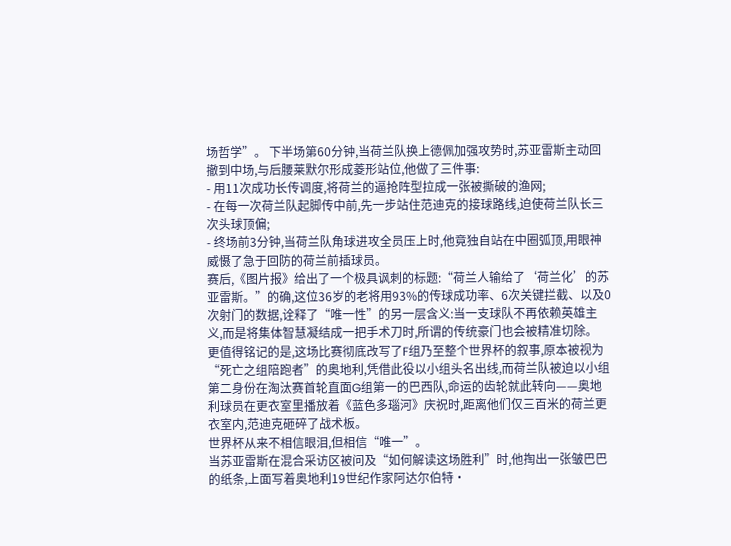场哲学”。 下半场第60分钟,当荷兰队换上德佩加强攻势时,苏亚雷斯主动回撤到中场,与后腰莱默尔形成菱形站位,他做了三件事:
- 用11次成功长传调度,将荷兰的逼抢阵型拉成一张被撕破的渔网;
- 在每一次荷兰队起脚传中前,先一步站住范迪克的接球路线,迫使荷兰队长三次头球顶偏;
- 终场前3分钟,当荷兰队角球进攻全员压上时,他竟独自站在中圈弧顶,用眼神威慑了急于回防的荷兰前插球员。
赛后,《图片报》给出了一个极具讽刺的标题:“荷兰人输给了‘荷兰化’的苏亚雷斯。”的确,这位36岁的老将用93%的传球成功率、6次关键拦截、以及0次射门的数据,诠释了“唯一性”的另一层含义:当一支球队不再依赖英雄主义,而是将集体智慧凝结成一把手术刀时,所谓的传统豪门也会被精准切除。
更值得铭记的是,这场比赛彻底改写了F组乃至整个世界杯的叙事,原本被视为“死亡之组陪跑者”的奥地利,凭借此役以小组头名出线,而荷兰队被迫以小组第二身份在淘汰赛首轮直面G组第一的巴西队,命运的齿轮就此转向——奥地利球员在更衣室里播放着《蓝色多瑙河》庆祝时,距离他们仅三百米的荷兰更衣室内,范迪克砸碎了战术板。
世界杯从来不相信眼泪,但相信“唯一”。
当苏亚雷斯在混合采访区被问及“如何解读这场胜利”时,他掏出一张皱巴巴的纸条,上面写着奥地利19世纪作家阿达尔伯特·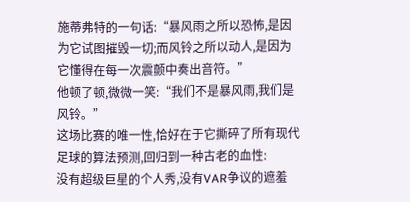施蒂弗特的一句话:“暴风雨之所以恐怖,是因为它试图摧毁一切;而风铃之所以动人,是因为它懂得在每一次震颤中奏出音符。”
他顿了顿,微微一笑:“我们不是暴风雨,我们是风铃。”
这场比赛的唯一性,恰好在于它撕碎了所有现代足球的算法预测,回归到一种古老的血性:
没有超级巨星的个人秀,没有VAR争议的遮羞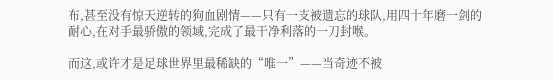布,甚至没有惊天逆转的狗血剧情——只有一支被遗忘的球队,用四十年磨一剑的耐心,在对手最骄傲的领域,完成了最干净利落的一刀封喉。

而这,或许才是足球世界里最稀缺的“唯一”——当奇迹不被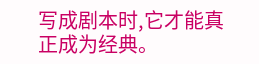写成剧本时,它才能真正成为经典。